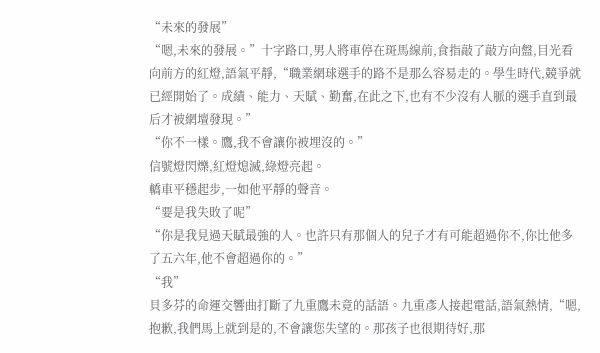“未來的發展”
“嗯,未來的發展。”十字路口,男人將車停在斑馬線前,食指敲了敲方向盤,目光看向前方的紅燈,語氣平靜,“職業網球選手的路不是那么容易走的。學生時代,競爭就已經開始了。成績、能力、天賦、勤奮,在此之下,也有不少沒有人脈的選手直到最后才被網壇發現。”
“你不一樣。鷹,我不會讓你被埋沒的。”
信號燈閃爍,紅燈熄滅,綠燈亮起。
轎車平穩起步,一如他平靜的聲音。
“要是我失敗了呢”
“你是我見過天賦最強的人。也許只有那個人的兒子才有可能超過你不,你比他多了五六年,他不會超過你的。”
“我”
貝多芬的命運交響曲打斷了九重鷹未竟的話語。九重彥人接起電話,語氣熱情,“嗯,抱歉,我們馬上就到是的,不會讓您失望的。那孩子也很期待好,那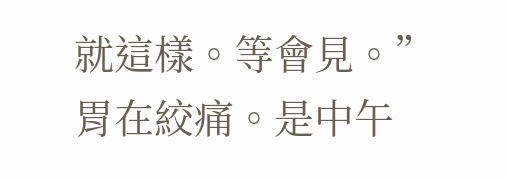就這樣。等會見。”
胃在絞痛。是中午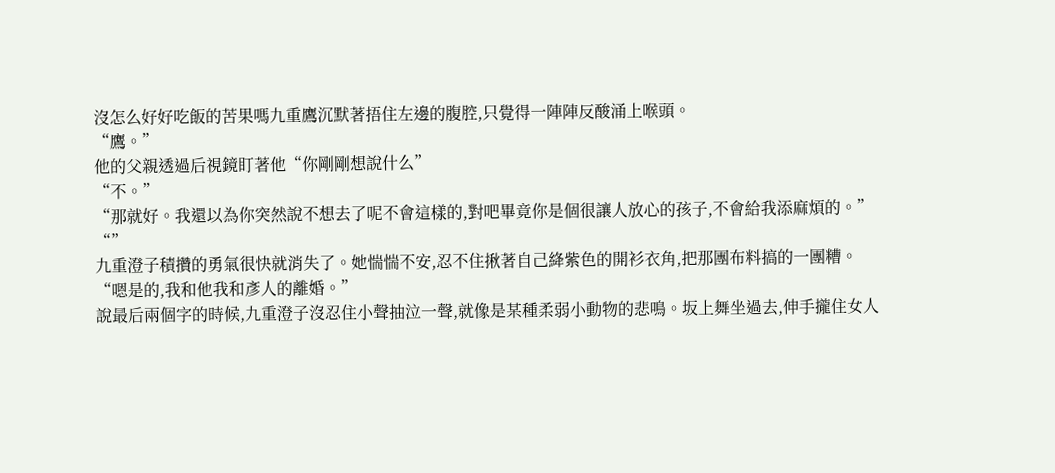沒怎么好好吃飯的苦果嗎九重鷹沉默著捂住左邊的腹腔,只覺得一陣陣反酸涌上喉頭。
“鷹。”
他的父親透過后視鏡盯著他“你剛剛想說什么”
“不。”
“那就好。我還以為你突然說不想去了呢不會這樣的,對吧畢竟你是個很讓人放心的孩子,不會給我添麻煩的。”
“”
九重澄子積攢的勇氣很快就消失了。她惴惴不安,忍不住揪著自己絳紫色的開衫衣角,把那團布料搞的一團糟。
“嗯是的,我和他我和彥人的離婚。”
說最后兩個字的時候,九重澄子沒忍住小聲抽泣一聲,就像是某種柔弱小動物的悲鳴。坂上舞坐過去,伸手攏住女人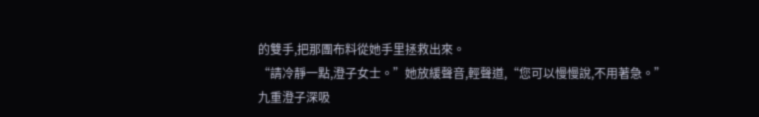的雙手,把那團布料從她手里拯救出來。
“請冷靜一點,澄子女士。”她放緩聲音,輕聲道,“您可以慢慢說,不用著急。”
九重澄子深吸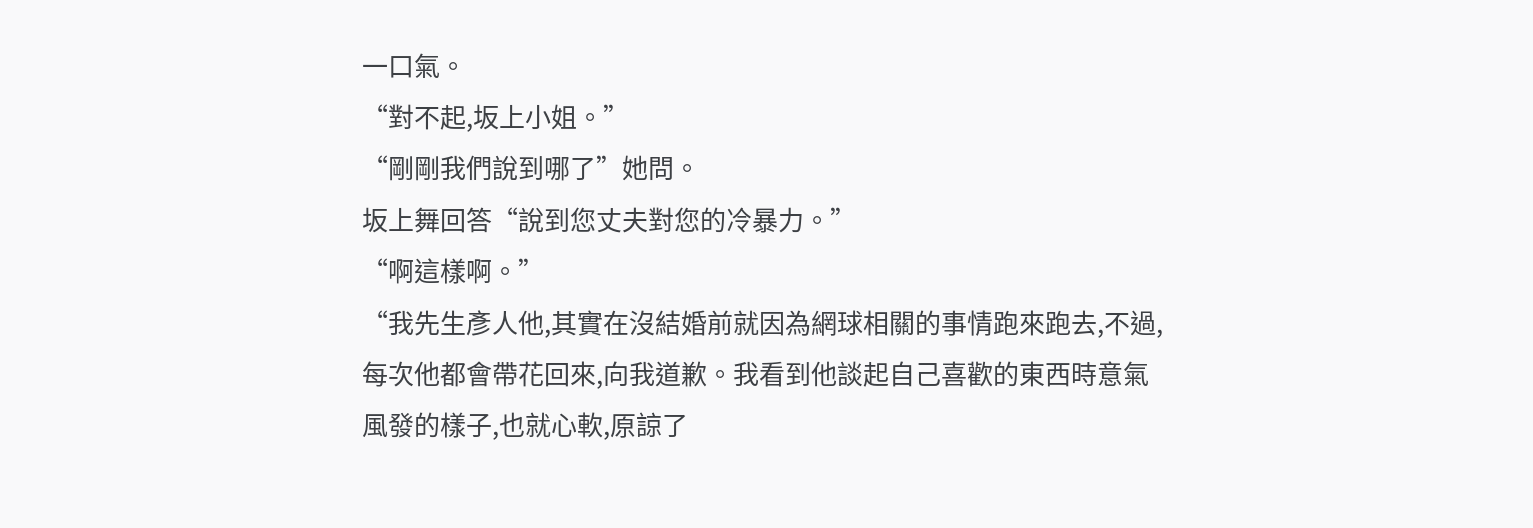一口氣。
“對不起,坂上小姐。”
“剛剛我們說到哪了”她問。
坂上舞回答“說到您丈夫對您的冷暴力。”
“啊這樣啊。”
“我先生彥人他,其實在沒結婚前就因為網球相關的事情跑來跑去,不過,每次他都會帶花回來,向我道歉。我看到他談起自己喜歡的東西時意氣風發的樣子,也就心軟,原諒了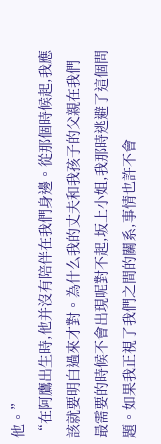他。”
“在阿鷹出生時,他并沒有陪伴在我們身邊。從那個時候起,我應該就要明白過來才對。為什么我的丈夫和我孩子的父親在我們最需要的時候不會出現呢對不起,坂上小姐,我那時逃避了這個問題。如果我正視了我們之間的關系,事情也許不會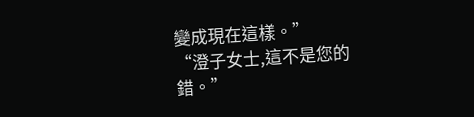變成現在這樣。”
“澄子女士,這不是您的錯。”